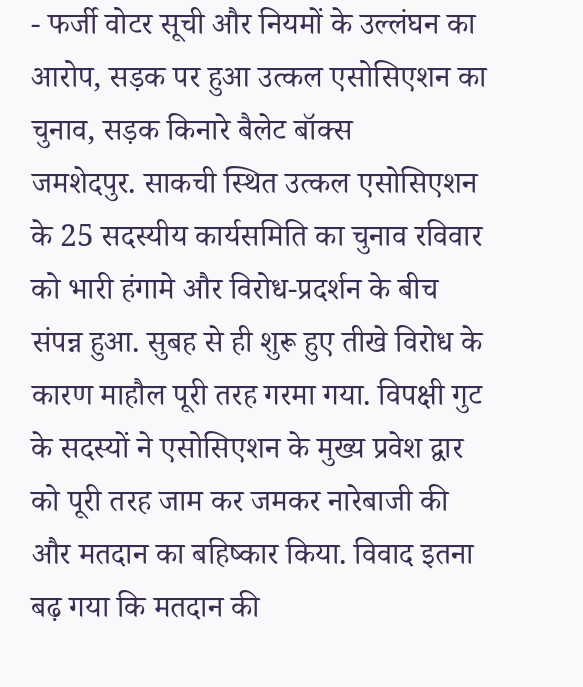- फर्जी वोटर सूची और नियमों के उल्लंघन का आरोप, सड़क पर हुआ उत्कल एसोसिएशन का चुनाव, सड़क किनारे बैलेट बॉक्स
जमशेदपुर. साकची स्थित उत्कल एसोसिएशन के 25 सदस्यीय कार्यसमिति का चुनाव रविवार को भारी हंगामे और विरोध-प्रदर्शन के बीच संपन्न हुआ. सुबह से ही शुरू हुए तीखे विरोध के कारण माहौल पूरी तरह गरमा गया. विपक्षी गुट के सदस्यों ने एसोसिएशन के मुख्य प्रवेश द्वार को पूरी तरह जाम कर जमकर नारेबाजी की और मतदान का बहिष्कार किया. विवाद इतना बढ़ गया कि मतदान की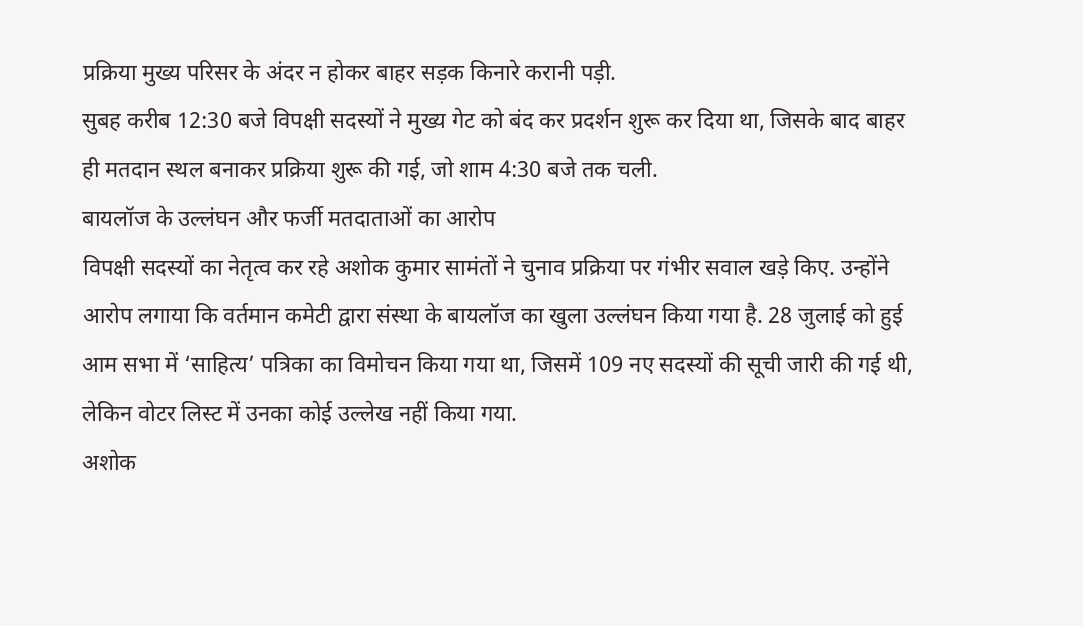प्रक्रिया मुख्य परिसर के अंदर न होकर बाहर सड़क किनारे करानी पड़ी.
सुबह करीब 12:30 बजे विपक्षी सदस्यों ने मुख्य गेट को बंद कर प्रदर्शन शुरू कर दिया था, जिसके बाद बाहर ही मतदान स्थल बनाकर प्रक्रिया शुरू की गई, जो शाम 4:30 बजे तक चली.
बायलॉज के उल्लंघन और फर्जी मतदाताओं का आरोप
विपक्षी सदस्यों का नेतृत्व कर रहे अशोक कुमार सामंतों ने चुनाव प्रक्रिया पर गंभीर सवाल खड़े किए. उन्होंने आरोप लगाया कि वर्तमान कमेटी द्वारा संस्था के बायलॉज का खुला उल्लंघन किया गया है. 28 जुलाई को हुई आम सभा में ‘साहित्य’ पत्रिका का विमोचन किया गया था, जिसमें 109 नए सदस्यों की सूची जारी की गई थी, लेकिन वोटर लिस्ट में उनका कोई उल्लेख नहीं किया गया.
अशोक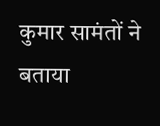कुमार सामंतों ने बताया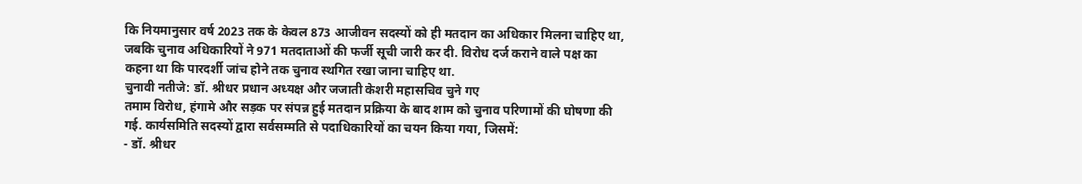कि नियमानुसार वर्ष 2023 तक के केवल 873 आजीवन सदस्यों को ही मतदान का अधिकार मिलना चाहिए था, जबकि चुनाव अधिकारियों ने 971 मतदाताओं की फर्जी सूची जारी कर दी. विरोध दर्ज कराने वाले पक्ष का कहना था कि पारदर्शी जांच होने तक चुनाव स्थगित रखा जाना चाहिए था.
चुनावी नतीजे: डॉ. श्रीधर प्रधान अध्यक्ष और जजाती केशरी महासचिव चुने गए
तमाम विरोध, हंगामे और सड़क पर संपन्न हुई मतदान प्रक्रिया के बाद शाम को चुनाव परिणामों की घोषणा की गई. कार्यसमिति सदस्यों द्वारा सर्वसम्मति से पदाधिकारियों का चयन किया गया, जिसमें:
- डॉ. श्रीधर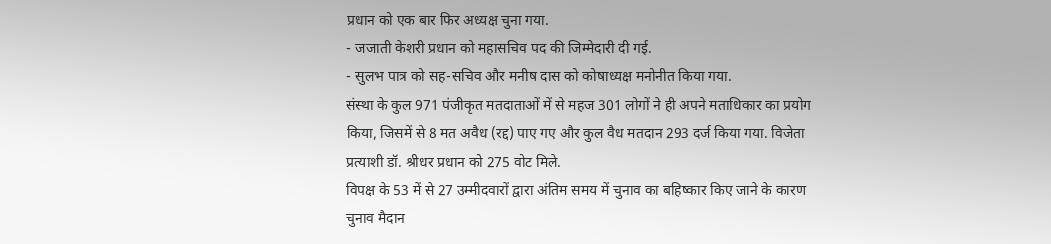प्रधान को एक बार फिर अध्यक्ष चुना गया.
- जजाती केशरी प्रधान को महासचिव पद की जिम्मेदारी दी गई.
- सुलभ पात्र को सह-सचिव और मनीष दास को कोषाध्यक्ष मनोनीत किया गया.
संस्था के कुल 971 पंजीकृत मतदाताओं में से महज 301 लोगों ने ही अपने मताधिकार का प्रयोग किया, जिसमें से 8 मत अवैध (रद्द) पाए गए और कुल वैध मतदान 293 दर्ज किया गया. विजेता प्रत्याशी डॉ. श्रीधर प्रधान को 275 वोट मिले.
विपक्ष के 53 में से 27 उम्मीदवारों द्वारा अंतिम समय में चुनाव का बहिष्कार किए जाने के कारण चुनाव मैदान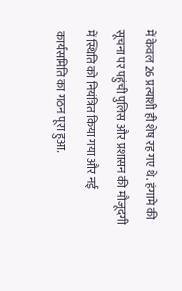में केवल 26 प्रत्याशी ही शेष रह गए थे. हंगामे की सूचना पर पहुंची पुलिस और प्रशासन की मौजूदगी में स्थिति को नियंत्रित किया गया और नई कार्यसमिति का गठन पूरा हुआ.